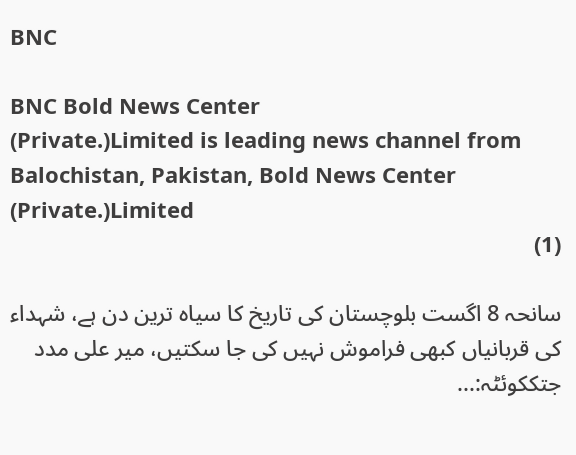BNC

BNC Bold News Center
(Private.)Limited is leading news channel from Balochistan, Pakistan, Bold News Center
(Private.)Limited
(1)

سانحہ 8 اگست بلوچستان کی تاریخ کا سیاہ ترین دن ہے، شہداء کی قربانیاں کبھی فراموش نہیں کی جا سکتیں، میر علی مدد جتککوئٹہ:...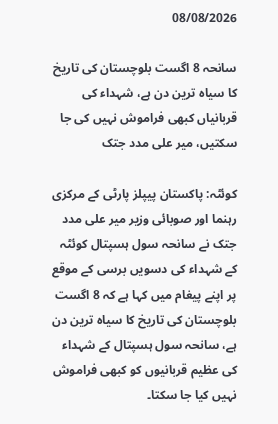08/08/2026

سانحہ 8 اگست بلوچستان کی تاریخ کا سیاہ ترین دن ہے، شہداء کی قربانیاں کبھی فراموش نہیں کی جا سکتیں، میر علی مدد جتک

کوئٹہ: پاکستان پیپلز پارٹی کے مرکزی رہنما اور صوبائی وزیر میر علی مدد جتک نے سانحہ سول ہسپتال کوئٹہ کے شہداء کی دسویں برسی کے موقع پر اپنے پیغام میں کہا ہے کہ 8 اگست بلوچستان کی تاریخ کا سیاہ ترین دن ہے، سانحہ سول ہسپتال کے شہداء کی عظیم قربانیوں کو کبھی فراموش نہیں کیا جا سکتا۔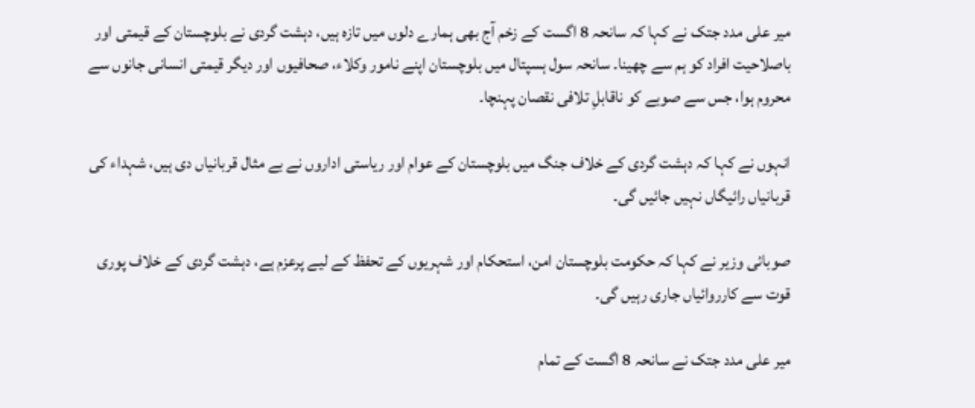میر علی مدد جتک نے کہا کہ سانحہ 8 اگست کے زخم آج بھی ہمارے دلوں میں تازہ ہیں، دہشت گردی نے بلوچستان کے قیمتی اور باصلاحیت افراد کو ہم سے چھینا۔ سانحہ سول ہسپتال میں بلوچستان اپنے نامور وکلاء، صحافیوں اور دیگر قیمتی انسانی جانوں سے محروم ہوا، جس سے صوبے کو ناقابلِ تلافی نقصان پہنچا۔

انہوں نے کہا کہ دہشت گردی کے خلاف جنگ میں بلوچستان کے عوام اور ریاستی اداروں نے بے مثال قربانیاں دی ہیں، شہداء کی قربانیاں رائیگاں نہیں جائیں گی۔

صوبائی وزیر نے کہا کہ حکومت بلوچستان امن، استحکام اور شہریوں کے تحفظ کے لیے پرعزم ہے، دہشت گردی کے خلاف پوری قوت سے کارروائیاں جاری رہیں گی۔

میر علی مدد جتک نے سانحہ 8 اگست کے تمام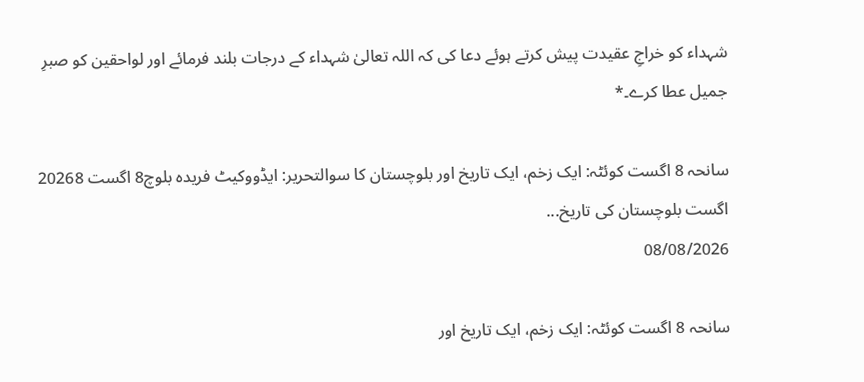شہداء کو خراجِ عقیدت پیش کرتے ہوئے دعا کی کہ اللہ تعالیٰ شہداء کے درجات بلند فرمائے اور لواحقین کو صبرِ جمیل عطا کرے۔*

سانحہ 8 اگست کوئٹہ: ایک زخم، ایک تاریخ اور بلوچستان کا سوالتحریر: ایڈووکیٹ فریدہ بلوچ8 اگست 20268 اگست بلوچستان کی تاریخ...
08/08/2026

سانحہ 8 اگست کوئٹہ: ایک زخم، ایک تاریخ اور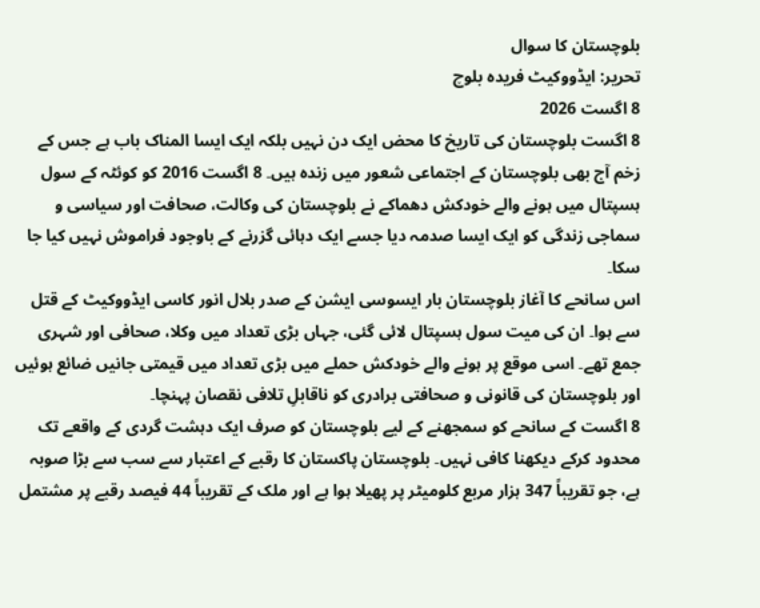بلوچستان کا سوال
تحریر: ایڈووکیٹ فریدہ بلوچ
8 اگست 2026
8 اگست بلوچستان کی تاریخ کا محض ایک دن نہیں بلکہ ایک ایسا المناک باب ہے جس کے زخم آج بھی بلوچستان کے اجتماعی شعور میں زندہ ہیں۔ 8 اگست 2016 کو کوئٹہ کے سول ہسپتال میں ہونے والے خودکش دھماکے نے بلوچستان کی وکالت، صحافت اور سیاسی و سماجی زندگی کو ایک ایسا صدمہ دیا جسے ایک دہائی گزرنے کے باوجود فراموش نہیں کیا جا سکا۔
اس سانحے کا آغاز بلوچستان بار ایسوسی ایشن کے صدر بلال انور کاسی ایڈووکیٹ کے قتل سے ہوا۔ ان کی میت سول ہسپتال لائی گئی، جہاں بڑی تعداد میں وکلا، صحافی اور شہری جمع تھے۔ اسی موقع پر ہونے والے خودکش حملے میں بڑی تعداد میں قیمتی جانیں ضائع ہوئیں اور بلوچستان کی قانونی و صحافتی برادری کو ناقابلِ تلافی نقصان پہنچا۔
8 اگست کے سانحے کو سمجھنے کے لیے بلوچستان کو صرف ایک دہشت گردی کے واقعے تک محدود کرکے دیکھنا کافی نہیں۔ بلوچستان پاکستان کا رقبے کے اعتبار سے سب سے بڑا صوبہ ہے، جو تقریباً 347 ہزار مربع کلومیٹر پر پھیلا ہوا ہے اور ملک کے تقریباً 44 فیصد رقبے پر مشتمل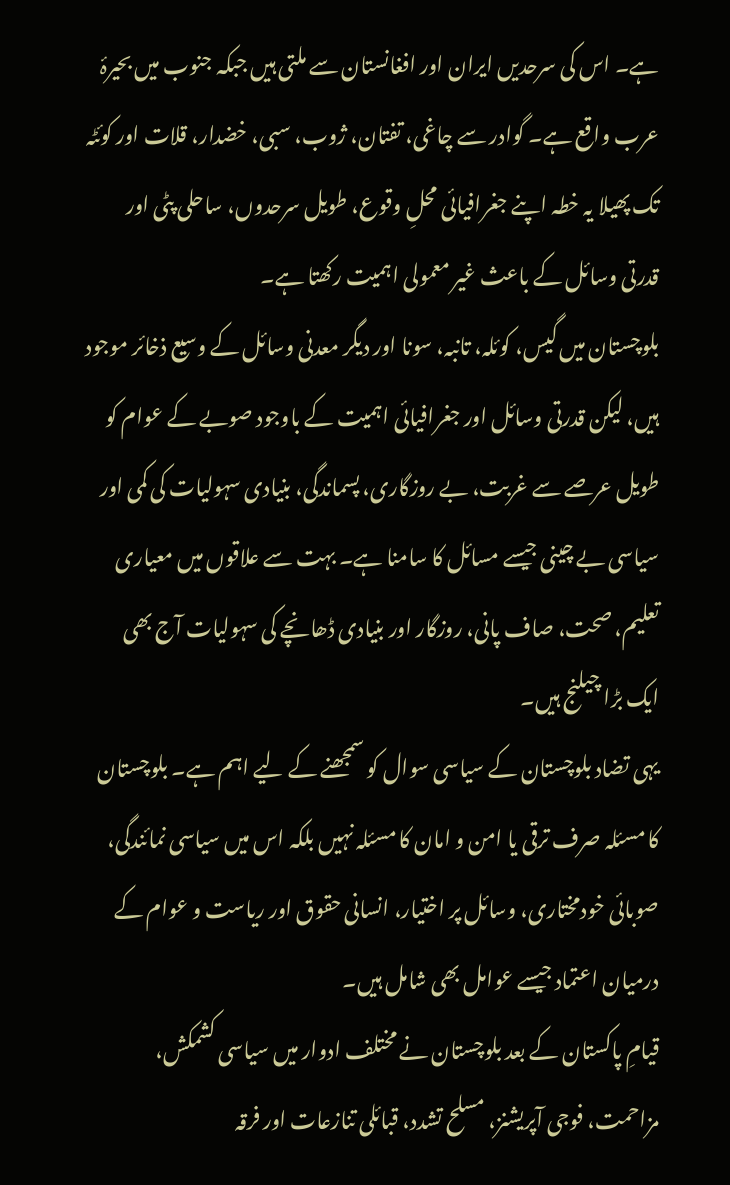ہے۔ اس کی سرحدیں ایران اور افغانستان سے ملتی ہیں جبکہ جنوب میں بحیرۂ عرب واقع ہے۔ گوادر سے چاغی، تفتان، ژوب، سبی، خضدار، قلات اور کوئٹہ تک پھیلا یہ خطہ اپنے جغرافیائی محلِ وقوع، طویل سرحدوں، ساحلی پٹی اور قدرتی وسائل کے باعث غیر معمولی اہمیت رکھتا ہے۔
بلوچستان میں گیس، کوئلہ، تانبہ، سونا اور دیگر معدنی وسائل کے وسیع ذخائر موجود ہیں، لیکن قدرتی وسائل اور جغرافیائی اہمیت کے باوجود صوبے کے عوام کو طویل عرصے سے غربت، بے روزگاری، پسماندگی، بنیادی سہولیات کی کمی اور سیاسی بے چینی جیسے مسائل کا سامنا ہے۔ بہت سے علاقوں میں معیاری تعلیم، صحت، صاف پانی، روزگار اور بنیادی ڈھانچے کی سہولیات آج بھی ایک بڑا چیلنج ہیں۔
یہی تضاد بلوچستان کے سیاسی سوال کو سمجھنے کے لیے اہم ہے۔ بلوچستان کا مسئلہ صرف ترقی یا امن و امان کا مسئلہ نہیں بلکہ اس میں سیاسی نمائندگی، صوبائی خودمختاری، وسائل پر اختیار، انسانی حقوق اور ریاست و عوام کے درمیان اعتماد جیسے عوامل بھی شامل ہیں۔
قیامِ پاکستان کے بعد بلوچستان نے مختلف ادوار میں سیاسی کشمکش، مزاحمت، فوجی آپریشنز، مسلح تشدد، قبائلی تنازعات اور فرقہ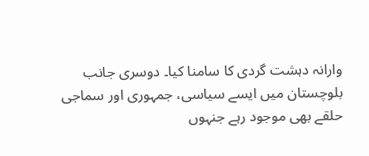وارانہ دہشت گردی کا سامنا کیا۔ دوسری جانب بلوچستان میں ایسے سیاسی، جمہوری اور سماجی حلقے بھی موجود رہے جنہوں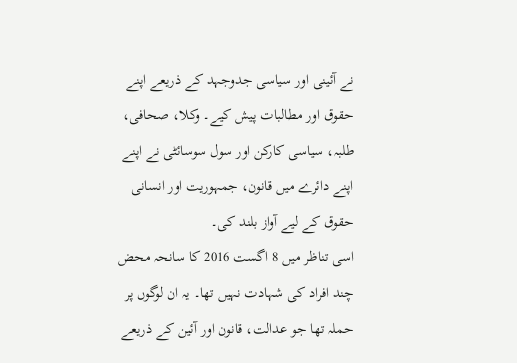نے آئینی اور سیاسی جدوجہد کے ذریعے اپنے حقوق اور مطالبات پیش کیے۔ وکلا، صحافی، طلبہ، سیاسی کارکن اور سول سوسائٹی نے اپنے اپنے دائرے میں قانون، جمہوریت اور انسانی حقوق کے لیے آواز بلند کی۔
اسی تناظر میں 8 اگست 2016 کا سانحہ محض چند افراد کی شہادت نہیں تھا۔ یہ ان لوگوں پر حملہ تھا جو عدالت، قانون اور آئین کے ذریعے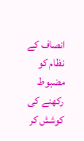انصاف کے نظام کو مضبوط رکھنے کی کوشش کر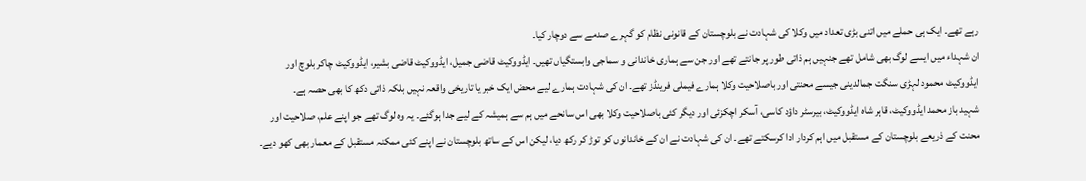رہے تھے۔ ایک ہی حملے میں اتنی بڑی تعداد میں وکلا کی شہادت نے بلوچستان کے قانونی نظام کو گہرے صدمے سے دوچار کیا۔
ان شہداء میں ایسے لوگ بھی شامل تھے جنہیں ہم ذاتی طور پر جانتے تھے اور جن سے ہماری خاندانی و سماجی وابستگیاں تھیں۔ ایڈووکیٹ قاضی جمیل، ایڈووکیٹ قاضی بشیر، ایڈووکیٹ چاکر بلوچ اور ایڈووکیٹ محمود لہڑی سنگت جمالدینی جیسے محنتی اور باصلاحیت وکلا ہمارے فیملی فرینڈز تھے۔ ان کی شہادت ہمارے لیے محض ایک خبر یا تاریخی واقعہ نہیں بلکہ ذاتی دکھ کا بھی حصہ ہے۔
شہید باز محمد ایڈووکیٹ، قاہر شاہ ایڈووکیٹ، بیرسٹر داؤد کاسی، آسکر اچکزئی اور دیگر کئی باصلاحیت وکلا بھی اس سانحے میں ہم سے ہمیشہ کے لیے جدا ہوگئے۔ یہ وہ لوگ تھے جو اپنے علم، صلاحیت اور محنت کے ذریعے بلوچستان کے مستقبل میں اہم کردار ادا کرسکتے تھے۔ ان کی شہادت نے ان کے خاندانوں کو توڑ کر رکھ دیا، لیکن اس کے ساتھ بلوچستان نے اپنے کئی ممکنہ مستقبل کے معمار بھی کھو دیے۔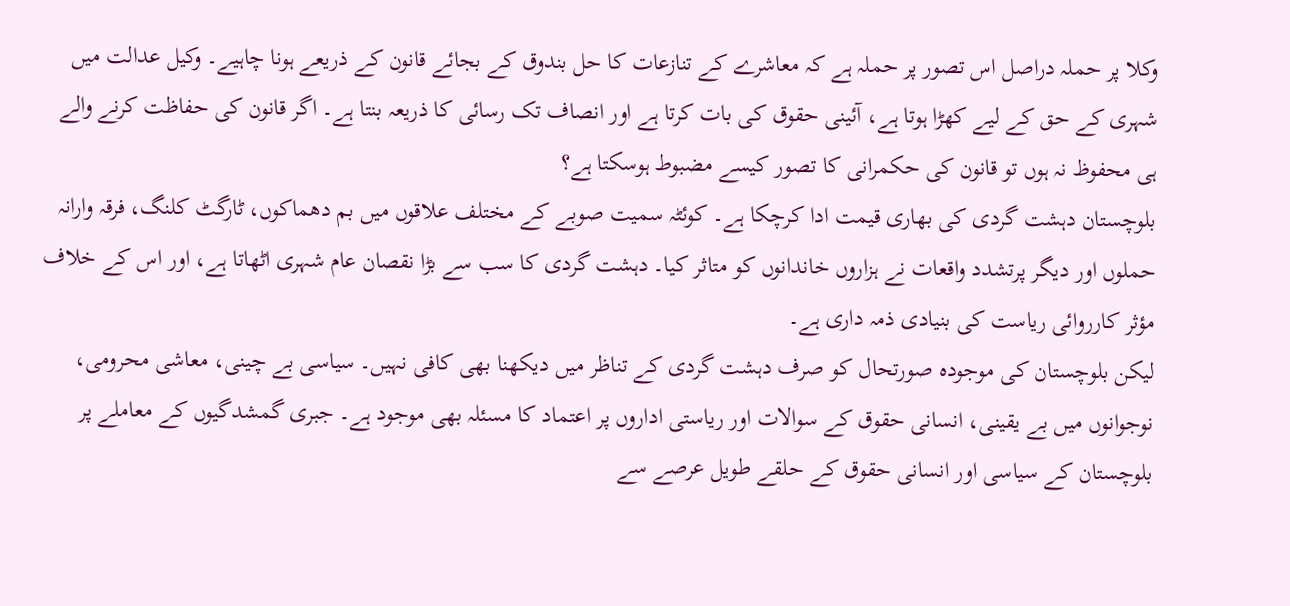وکلا پر حملہ دراصل اس تصور پر حملہ ہے کہ معاشرے کے تنازعات کا حل بندوق کے بجائے قانون کے ذریعے ہونا چاہیے۔ وکیل عدالت میں شہری کے حق کے لیے کھڑا ہوتا ہے، آئینی حقوق کی بات کرتا ہے اور انصاف تک رسائی کا ذریعہ بنتا ہے۔ اگر قانون کی حفاظت کرنے والے ہی محفوظ نہ ہوں تو قانون کی حکمرانی کا تصور کیسے مضبوط ہوسکتا ہے؟
بلوچستان دہشت گردی کی بھاری قیمت ادا کرچکا ہے۔ کوئٹہ سمیت صوبے کے مختلف علاقوں میں بم دھماکوں، ٹارگٹ کلنگ، فرقہ وارانہ حملوں اور دیگر پرتشدد واقعات نے ہزاروں خاندانوں کو متاثر کیا۔ دہشت گردی کا سب سے بڑا نقصان عام شہری اٹھاتا ہے، اور اس کے خلاف مؤثر کارروائی ریاست کی بنیادی ذمہ داری ہے۔
لیکن بلوچستان کی موجودہ صورتحال کو صرف دہشت گردی کے تناظر میں دیکھنا بھی کافی نہیں۔ سیاسی بے چینی، معاشی محرومی، نوجوانوں میں بے یقینی، انسانی حقوق کے سوالات اور ریاستی اداروں پر اعتماد کا مسئلہ بھی موجود ہے۔ جبری گمشدگیوں کے معاملے پر بلوچستان کے سیاسی اور انسانی حقوق کے حلقے طویل عرصے سے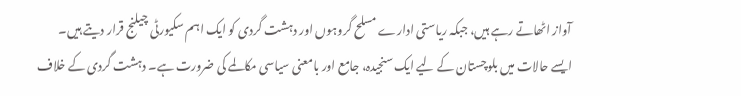آواز اٹھاتے رہے ہیں، جبکہ ریاستی ادارے مسلح گروہوں اور دہشت گردی کو ایک اہم سکیورٹی چیلنج قرار دیتے ہیں۔
ایسے حالات میں بلوچستان کے لیے ایک سنجیدہ، جامع اور بامعنی سیاسی مکالمے کی ضرورت ہے۔ دہشت گردی کے خلاف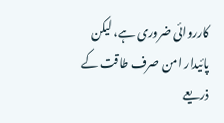کارروائی ضروری ہے، لیکن پائیدار امن صرف طاقت کے ذریعے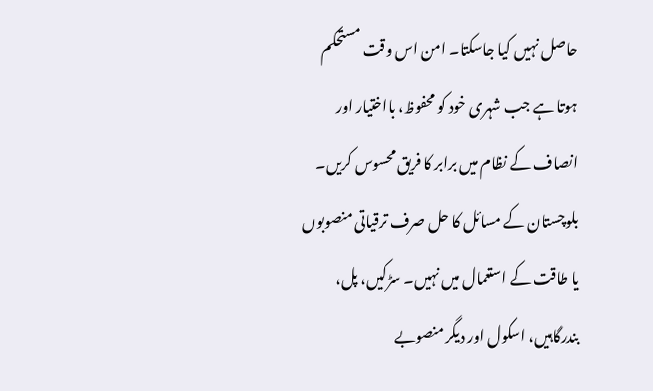حاصل نہیں کیا جاسکتا۔ امن اس وقت مستحکم ہوتا ہے جب شہری خود کو محفوظ، بااختیار اور انصاف کے نظام میں برابر کا فریق محسوس کریں۔
بلوچستان کے مسائل کا حل صرف ترقیاتی منصوبوں یا طاقت کے استعمال میں نہیں۔ سڑکیں، پل، بندرگاہیں، اسکول اور دیگر منصوبے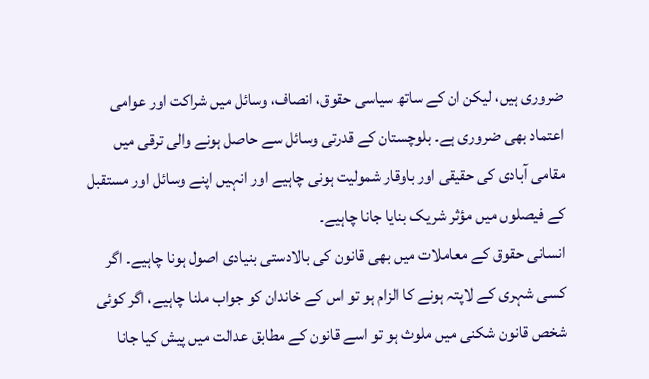ضروری ہیں، لیکن ان کے ساتھ سیاسی حقوق، انصاف، وسائل میں شراکت اور عوامی اعتماد بھی ضروری ہے۔ بلوچستان کے قدرتی وسائل سے حاصل ہونے والی ترقی میں مقامی آبادی کی حقیقی اور باوقار شمولیت ہونی چاہیے اور انہیں اپنے وسائل اور مستقبل کے فیصلوں میں مؤثر شریک بنایا جانا چاہیے۔
انسانی حقوق کے معاملات میں بھی قانون کی بالادستی بنیادی اصول ہونا چاہیے۔ اگر کسی شہری کے لاپتہ ہونے کا الزام ہو تو اس کے خاندان کو جواب ملنا چاہیے، اگر کوئی شخص قانون شکنی میں ملوث ہو تو اسے قانون کے مطابق عدالت میں پیش کیا جانا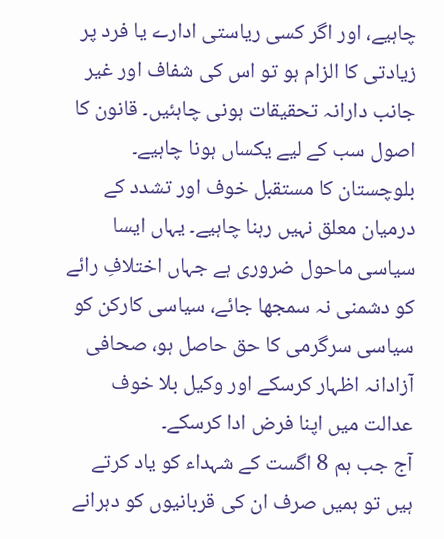چاہیے، اور اگر کسی ریاستی ادارے یا فرد پر زیادتی کا الزام ہو تو اس کی شفاف اور غیر جانب دارانہ تحقیقات ہونی چاہئیں۔ قانون کا اصول سب کے لیے یکساں ہونا چاہیے۔
بلوچستان کا مستقبل خوف اور تشدد کے درمیان معلق نہیں رہنا چاہیے۔ یہاں ایسا سیاسی ماحول ضروری ہے جہاں اختلافِ رائے کو دشمنی نہ سمجھا جائے، سیاسی کارکن کو سیاسی سرگرمی کا حق حاصل ہو، صحافی آزادانہ اظہار کرسکے اور وکیل بلا خوف عدالت میں اپنا فرض ادا کرسکے۔
آج جب ہم 8 اگست کے شہداء کو یاد کرتے ہیں تو ہمیں صرف ان کی قربانیوں کو دہرانے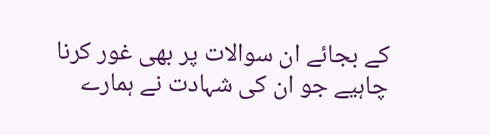کے بجائے ان سوالات پر بھی غور کرنا چاہیے جو ان کی شہادت نے ہمارے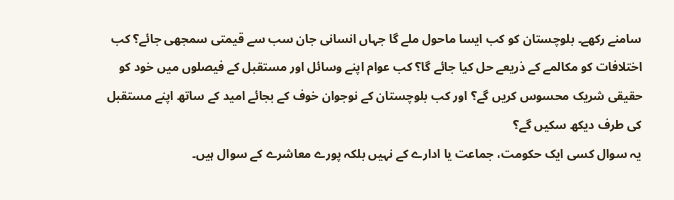سامنے رکھے۔ بلوچستان کو کب ایسا ماحول ملے گا جہاں انسانی جان سب سے قیمتی سمجھی جائے؟ کب اختلافات کو مکالمے کے ذریعے حل کیا جائے گا؟ کب عوام اپنے وسائل اور مستقبل کے فیصلوں میں خود کو حقیقی شریک محسوس کریں گے؟ اور کب بلوچستان کے نوجوان خوف کے بجائے امید کے ساتھ اپنے مستقبل کی طرف دیکھ سکیں گے؟
یہ سوال کسی ایک حکومت، جماعت یا ادارے کے نہیں بلکہ پورے معاشرے کے سوال ہیں۔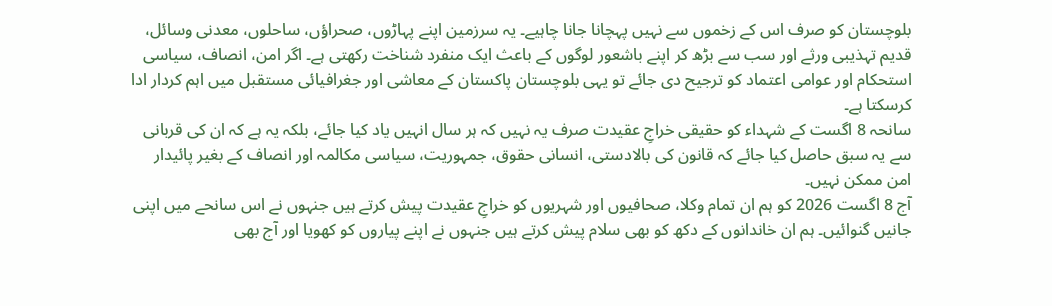بلوچستان کو صرف اس کے زخموں سے نہیں پہچانا جانا چاہیے۔ یہ سرزمین اپنے پہاڑوں، صحراؤں، ساحلوں، معدنی وسائل، قدیم تہذیبی ورثے اور سب سے بڑھ کر اپنے باشعور لوگوں کے باعث ایک منفرد شناخت رکھتی ہے۔ اگر امن، انصاف، سیاسی استحکام اور عوامی اعتماد کو ترجیح دی جائے تو یہی بلوچستان پاکستان کے معاشی اور جغرافیائی مستقبل میں اہم کردار ادا کرسکتا ہے۔
سانحہ 8 اگست کے شہداء کو حقیقی خراجِ عقیدت صرف یہ نہیں کہ ہر سال انہیں یاد کیا جائے، بلکہ یہ ہے کہ ان کی قربانی سے یہ سبق حاصل کیا جائے کہ قانون کی بالادستی، انسانی حقوق، جمہوریت، سیاسی مکالمہ اور انصاف کے بغیر پائیدار امن ممکن نہیں۔
آج 8 اگست 2026 کو ہم ان تمام وکلا، صحافیوں اور شہریوں کو خراجِ عقیدت پیش کرتے ہیں جنہوں نے اس سانحے میں اپنی جانیں گنوائیں۔ ہم ان خاندانوں کے دکھ کو بھی سلام پیش کرتے ہیں جنہوں نے اپنے پیاروں کو کھویا اور آج بھی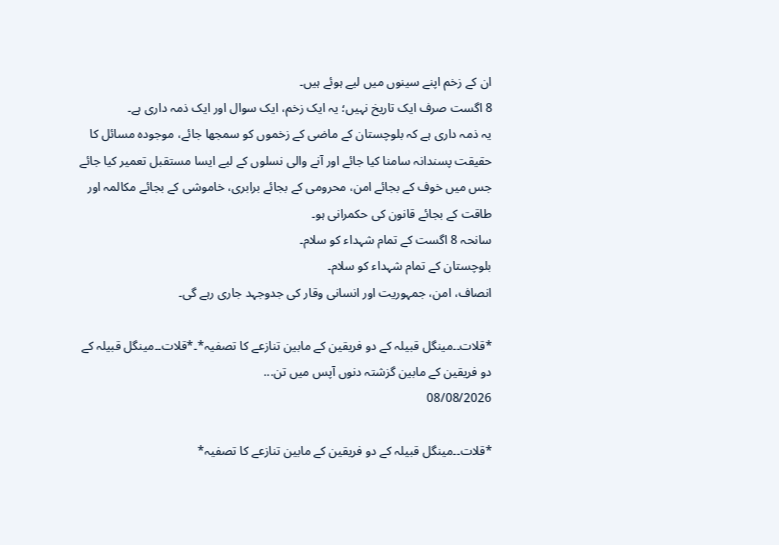ان کے زخم اپنے سینوں میں لیے ہوئے ہیں۔
8 اگست صرف ایک تاریخ نہیں؛ یہ ایک زخم، ایک سوال اور ایک ذمہ داری ہے۔
یہ ذمہ داری ہے کہ بلوچستان کے ماضی کے زخموں کو سمجھا جائے، موجودہ مسائل کا حقیقت پسندانہ سامنا کیا جائے اور آنے والی نسلوں کے لیے ایسا مستقبل تعمیر کیا جائے جس میں خوف کے بجائے امن، محرومی کے بجائے برابری، خاموشی کے بجائے مکالمہ اور طاقت کے بجائے قانون کی حکمرانی ہو۔
سانحہ 8 اگست کے تمام شہداء کو سلام۔
بلوچستان کے تمام شہداء کو سلام۔
انصاف، امن، جمہوریت اور انسانی وقار کی جدوجہد جاری رہے گی۔

*قلات۔۔مینگل قبیلہ کے دو فریقین کے مابین تنازعے کا تصفیہ*۔*قلات۔۔مینگل قبیلہ کے دو فریقین کے مابین گزشتہ دنوں آپس میں تن...
08/08/2026

*قلات۔۔مینگل قبیلہ کے دو فریقین کے مابین تنازعے کا تصفیہ*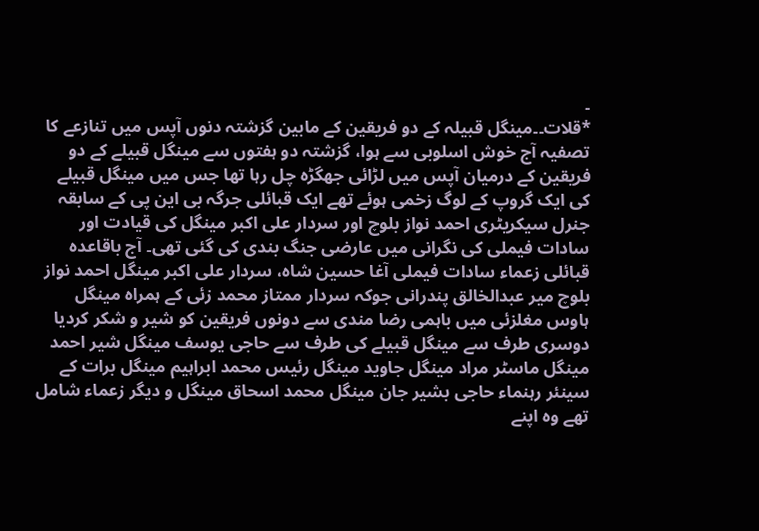۔
*قلات۔۔مینگل قبیلہ کے دو فریقین کے مابین گزشتہ دنوں آپس میں تنازعے کا تصفیہ آج خوش اسلوبی سے ہوا، گزشتہ دو ہفتوں سے مینگل قبیلے کے دو فریقین کے درمیان آپس میں لڑائی جھگڑہ چل رہا تھا جس میں مینگل قبیلے کی ایک گروپ کے لوگ زخمی ہوئے تھے ایک قبائلی جرگہ بی این پی کے سابقہ جنرل سیکریٹری احمد نواز بلوچ اور سردار علی اکبر مینگل کی قیادت اور سادات فیملی کی نگرانی میں عارضی جنگ بندی کی گئی تھی۔ آج باقاعدہ قبائلی زعماء سادات فیملی آغا حسین شاہ، سردار علی اکبر مینگل احمد نواز بلوچ میر عبدالخالق پندرانی جوکہ سردار ممتاز محمد زئی کے ہمراہ مینگل ہاوس مغلزئی میں باہمی رضا مندی سے دونوں فریقین کو شیر و شکر کردیا دوسری طرف سے مینگل قبیلے کی طرف سے حاجی یوسف مینگل شیر احمد مینگل ماسٹر مراد مینگل جاوید مینگل رئیس محمد ابراہیم مینگل برات کے سینئر رہنماء حاجی بشیر جان مینگل محمد اسحاق مینگل و دیگر زعماء شامل تھے وہ اپنے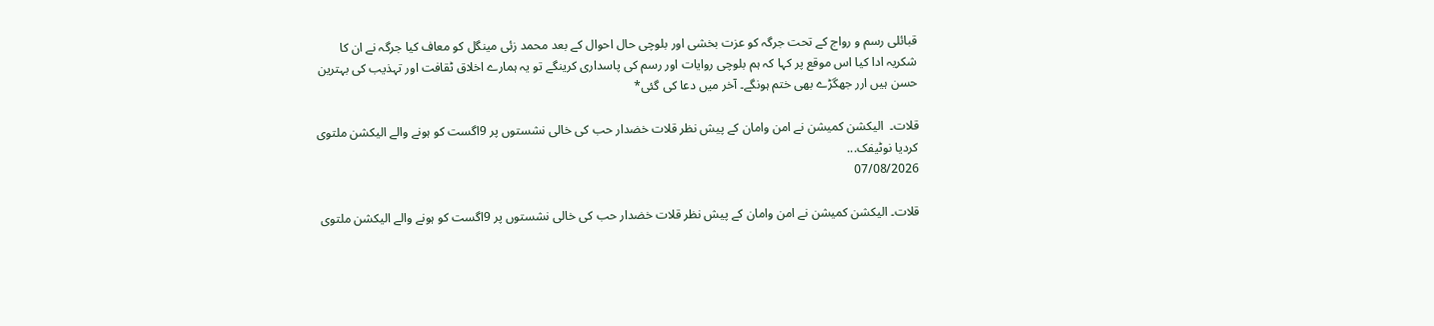قبائلی رسم و رواج کے تحت جرگہ کو عزت بخشی اور بلوچی حال احوال کے بعد محمد زئی مینگل کو معاف کیا جرگہ نے ان کا شکریہ ادا کیا اس موقع پر کہا کہ ہم بلوچی روایات اور رسم کی پاسداری کرینگے تو یہ ہمارے اخلاق ٹقافت اور تہذیب کی بہترین حسن ہیں ارر جھگڑے بھی ختم ہونگے۔ آخر میں دعا کی گئی*

قلات۔  الیکشن کمیشن نے امن وامان کے پیش نظر قلات خضدار حب کی خالی نشستوں پر 9اگست کو ہونے والے الیکشن ملتوی کردیا نوٹیفک...
07/08/2026

قلات۔ الیکشن کمیشن نے امن وامان کے پیش نظر قلات خضدار حب کی خالی نشستوں پر 9اگست کو ہونے والے الیکشن ملتوی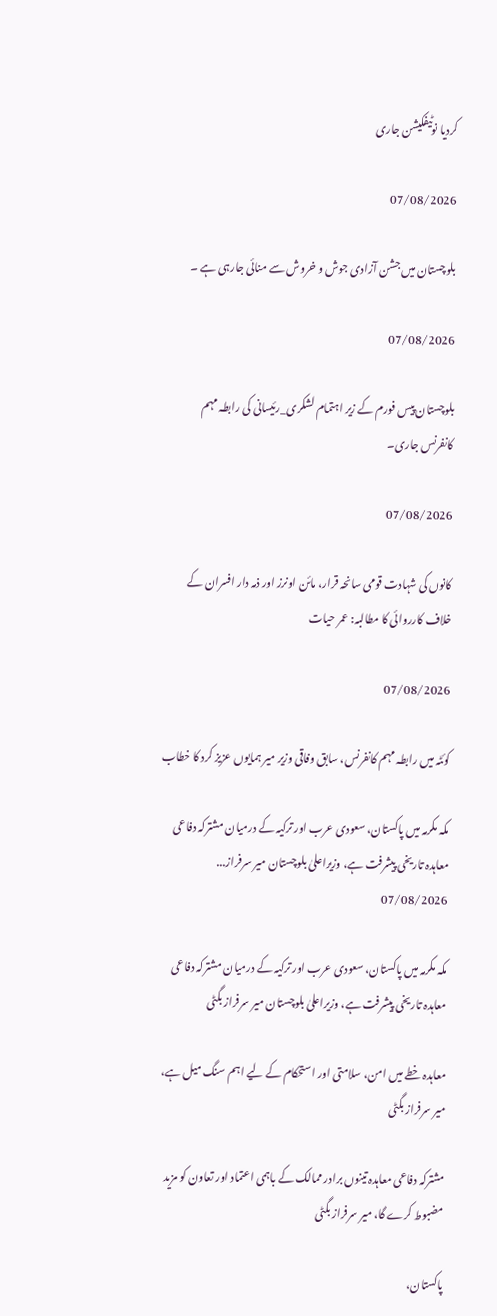کردیا نوٹیفکیشن جاری

07/08/2026

بلوچستان میں جشن آزادی جوش و خروش سے منائی جارہی ہے ۔

07/08/2026

بلوچستان پیس فورم کے زیر اہتمام لشکری_رئیسانی کی رابطہ مہم کانفرنس جاری۔

07/08/2026

کانوں کی شہادت قومی سانحہ قرار، مائن اونرز اور ذمہ دار افسران کے خلاف کارروائی کا مطالبہ: عمر حیات

07/08/2026

کوئٹہ میں رابطہ مہم کانفرنس، سابق وفاقی وزیر میر ہمایوں عزیز کرد کا خطاب

مکہ مکرمہ میں پاکستان، سعودی عرب اور ترکیہ کے درمیان مشترکہ دفاعی معاہدہ تاریخی پیشرفت ہے، وزیراعلیٰ بلوچستان میر سرفراز...
07/08/2026

مکہ مکرمہ میں پاکستان، سعودی عرب اور ترکیہ کے درمیان مشترکہ دفاعی معاہدہ تاریخی پیشرفت ہے، وزیراعلیٰ بلوچستان میر سرفراز بگٹی

معاہدہ خطے میں امن، سلامتی اور استحکام کے لیے اہم سنگ میل ہے، میر سرفراز بگٹی

مشترکہ دفاعی معاہدہ تینوں برادر ممالک کے باہمی اعتماد اور تعاون کو مزید مضبوط کرے گا، میر سرفراز بگٹی

پاکستان،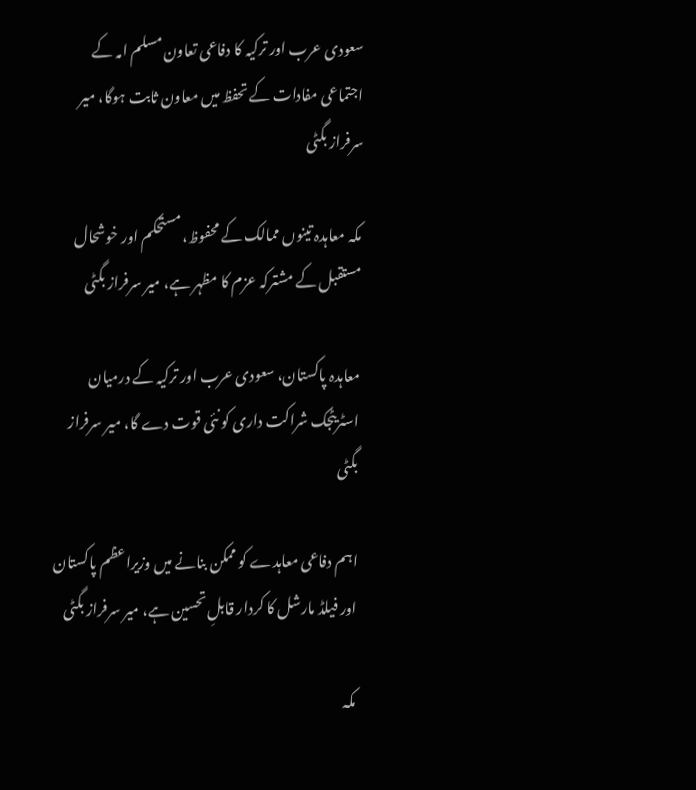سعودی عرب اور ترکیہ کا دفاعی تعاون مسلم امہ کے اجتماعی مفادات کے تحفظ میں معاون ثابت ہوگا، میر سرفراز بگٹی

مکہ معاہدہ تینوں ممالک کے محفوظ، مستحکم اور خوشحال مستقبل کے مشترکہ عزم کا مظہر ہے، میر سرفراز بگٹی

معاہدہ پاکستان، سعودی عرب اور ترکیہ کے درمیان اسٹریٹجک شراکت داری کو نئی قوت دے گا، میر سرفراز بگٹی

اہم دفاعی معاہدے کو ممکن بنانے میں وزیراعظم پاکستان اور فیلڈ مارشل کا کردار قابلِ تحسین ہے، میر سرفراز بگٹی

مکہ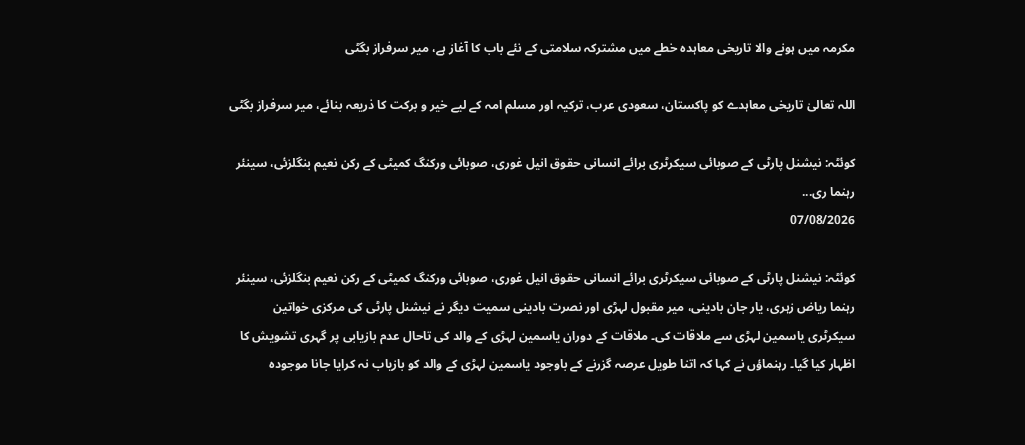مکرمہ میں ہونے والا تاریخی معاہدہ خطے میں مشترکہ سلامتی کے نئے باب کا آغاز ہے، میر سرفراز بگٹی

اللہ تعالیٰ تاریخی معاہدے کو پاکستان، سعودی عرب، ترکیہ اور مسلم امہ کے لیے خیر و برکت کا ذریعہ بنائے، میر سرفراز بگٹی

کوئٹہ: نیشنل پارٹی کے صوبائی سیکرٹری برائے انسانی حقوق انیل غوری، صوبائی ورکنگ کمیٹی کے رکن نعیم بنگلزئی، سینئر رہنما ری...
07/08/2026

کوئٹہ: نیشنل پارٹی کے صوبائی سیکرٹری برائے انسانی حقوق انیل غوری، صوبائی ورکنگ کمیٹی کے رکن نعیم بنگلزئی، سینئر رہنما ریاض زہری، یار جان بادینی، میر مقبول لہڑی اور نصرت بادینی سمیت دیگر نے نیشنل پارٹی کی مرکزی خواتین سیکرٹری یاسمین لہڑی سے ملاقات کی۔ ملاقات کے دوران یاسمین لہڑی کے والد کی تاحال عدم بازیابی پر گہری تشویش کا اظہار کیا گیا۔ رہنماؤں نے کہا کہ اتنا طویل عرصہ گزرنے کے باوجود یاسمین لہڑی کے والد کو بازیاب نہ کرایا جانا موجودہ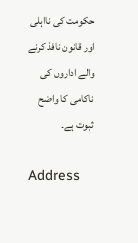حکومت کی نااہلی اور قانون نافذ کرنے والے اداروں کی ناکامی کا واضح ثبوت ہے۔

Address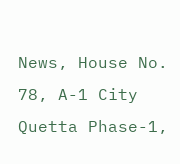News, House No. 78, A-1 City Quetta Phase-1,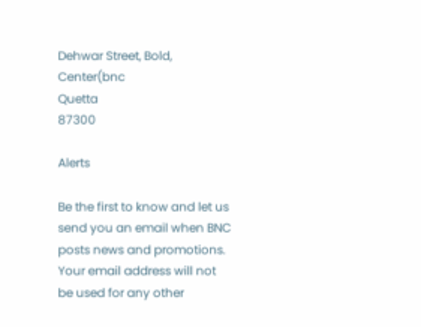Dehwar Street, Bold, Center(bnc
Quetta
87300

Alerts

Be the first to know and let us send you an email when BNC posts news and promotions. Your email address will not be used for any other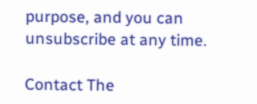purpose, and you can unsubscribe at any time.

Contact The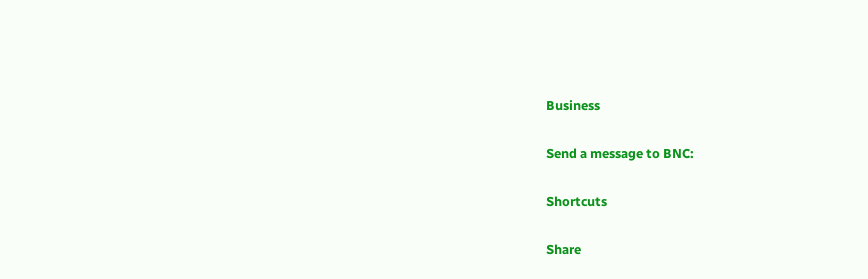Business

Send a message to BNC:

Shortcuts

Share